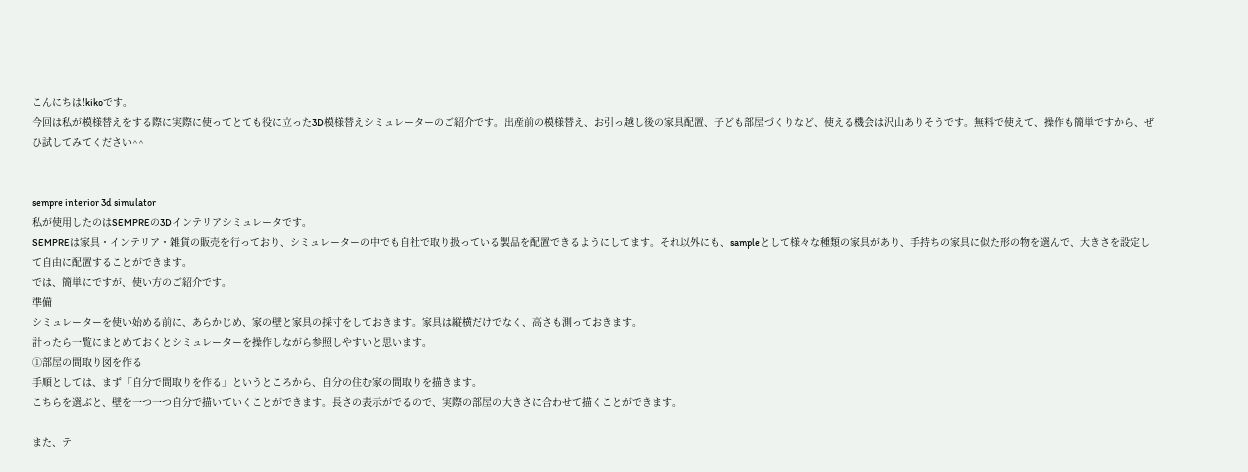こんにちは!kikoです。
今回は私が模様替えをする際に実際に使ってとても役に立った3D模様替えシミュレーターのご紹介です。出産前の模様替え、お引っ越し後の家具配置、子ども部屋づくりなど、使える機会は沢山ありそうです。無料で使えて、操作も簡単ですから、ぜひ試してみてください^^


sempre interior 3d simulator
私が使用したのはSEMPREの3Dインテリアシミュレータです。
SEMPREは家具・インテリア・雑貨の販売を行っており、シミュレーターの中でも自社で取り扱っている製品を配置できるようにしてます。それ以外にも、sampleとして様々な種類の家具があり、手持ちの家具に似た形の物を選んで、大きさを設定して自由に配置することができます。
では、簡単にですが、使い方のご紹介です。
準備
シミュレーターを使い始める前に、あらかじめ、家の壁と家具の採寸をしておきます。家具は縦横だけでなく、高さも測っておきます。
計ったら一覧にまとめておくとシミュレーターを操作しながら参照しやすいと思います。
①部屋の間取り図を作る
手順としては、まず「自分で間取りを作る」というところから、自分の住む家の間取りを描きます。
こちらを選ぶと、壁を一つ一つ自分で描いていくことができます。長さの表示がでるので、実際の部屋の大きさに合わせて描くことができます。

また、テ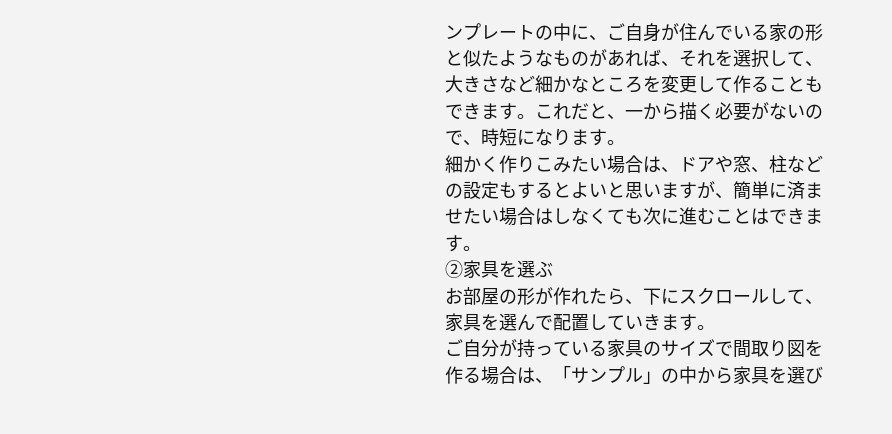ンプレートの中に、ご自身が住んでいる家の形と似たようなものがあれば、それを選択して、大きさなど細かなところを変更して作ることもできます。これだと、一から描く必要がないので、時短になります。
細かく作りこみたい場合は、ドアや窓、柱などの設定もするとよいと思いますが、簡単に済ませたい場合はしなくても次に進むことはできます。
②家具を選ぶ
お部屋の形が作れたら、下にスクロールして、家具を選んで配置していきます。
ご自分が持っている家具のサイズで間取り図を作る場合は、「サンプル」の中から家具を選び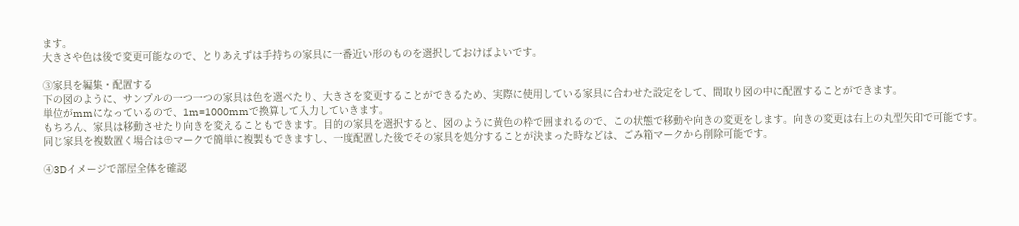ます。
大きさや色は後で変更可能なので、とりあえずは手持ちの家具に一番近い形のものを選択しておけばよいです。

③家具を編集・配置する
下の図のように、サンプルの一つ一つの家具は色を選べたり、大きさを変更することができるため、実際に使用している家具に合わせた設定をして、間取り図の中に配置することができます。
単位がmmになっているので、1m=1000mmで換算して入力していきます。
もちろん、家具は移動させたり向きを変えることもできます。目的の家具を選択すると、図のように黄色の枠で囲まれるので、この状態で移動や向きの変更をします。向きの変更は右上の丸型矢印で可能です。
同じ家具を複数置く場合は⊕マークで簡単に複製もできますし、一度配置した後でその家具を処分することが決まった時などは、ごみ箱マークから削除可能です。

④3Dイメージで部屋全体を確認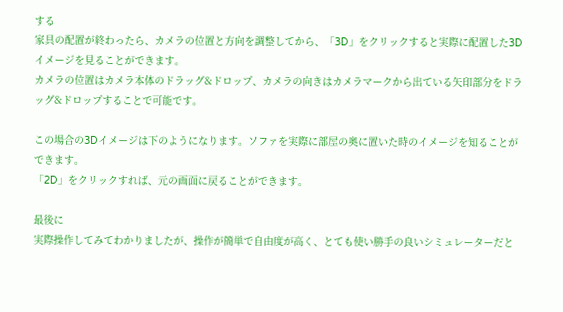する
家具の配置が終わったら、カメラの位置と方向を調整してから、「3D」をクリックすると実際に配置した3Dイメージを見ることができます。
カメラの位置はカメラ本体のドラッグ&ドロップ、カメラの向きはカメラマークから出ている矢印部分をドラッグ&ドロップすることで可能です。

この場合の3Dイメージは下のようになります。ソファを実際に部屋の奥に置いた時のイメージを知ることができます。
「2D」をクリックすれば、元の画面に戻ることができます。

最後に
実際操作してみてわかりましたが、操作が簡単で自由度が高く、とても使い勝手の良いシミュレーターだと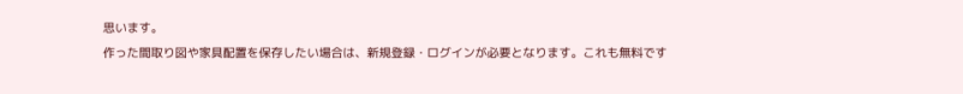思います。
作った間取り図や家具配置を保存したい場合は、新規登録・ログインが必要となります。これも無料です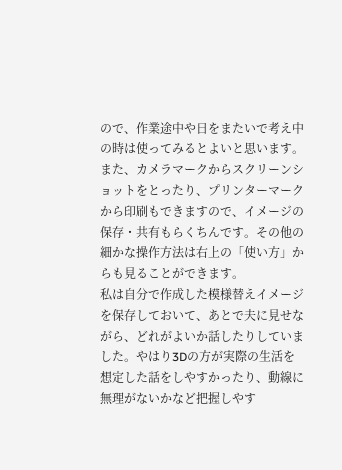ので、作業途中や日をまたいで考え中の時は使ってみるとよいと思います。
また、カメラマークからスクリーンショットをとったり、プリンターマークから印刷もできますので、イメージの保存・共有もらくちんです。その他の細かな操作方法は右上の「使い方」からも見ることができます。
私は自分で作成した模様替えイメージを保存しておいて、あとで夫に見せながら、どれがよいか話したりしていました。やはり3Dの方が実際の生活を想定した話をしやすかったり、動線に無理がないかなど把握しやす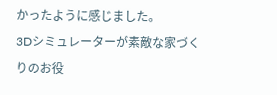かったように感じました。
3Dシミュレーターが素敵な家づくりのお役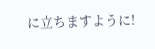に立ちますように!